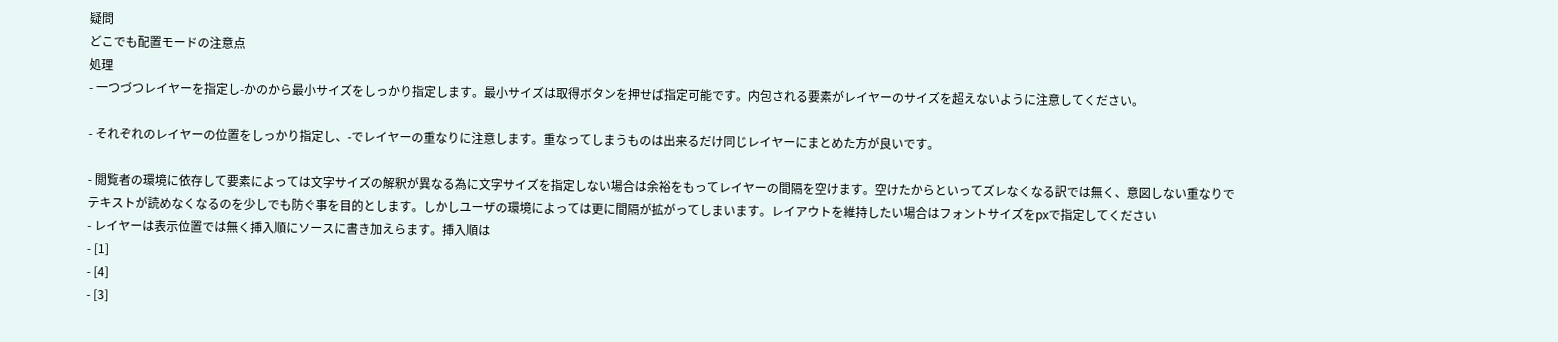疑問
どこでも配置モードの注意点
処理
- 一つづつレイヤーを指定し-かのから最小サイズをしっかり指定します。最小サイズは取得ボタンを押せば指定可能です。内包される要素がレイヤーのサイズを超えないように注意してください。

- それぞれのレイヤーの位置をしっかり指定し、-でレイヤーの重なりに注意します。重なってしまうものは出来るだけ同じレイヤーにまとめた方が良いです。

- 閲覧者の環境に依存して要素によっては文字サイズの解釈が異なる為に文字サイズを指定しない場合は余裕をもってレイヤーの間隔を空けます。空けたからといってズレなくなる訳では無く、意図しない重なりでテキストが読めなくなるのを少しでも防ぐ事を目的とします。しかしユーザの環境によっては更に間隔が拡がってしまいます。レイアウトを維持したい場合はフォントサイズをpxで指定してください
- レイヤーは表示位置では無く挿入順にソースに書き加えらます。挿入順は
- [1]
- [4]
- [3]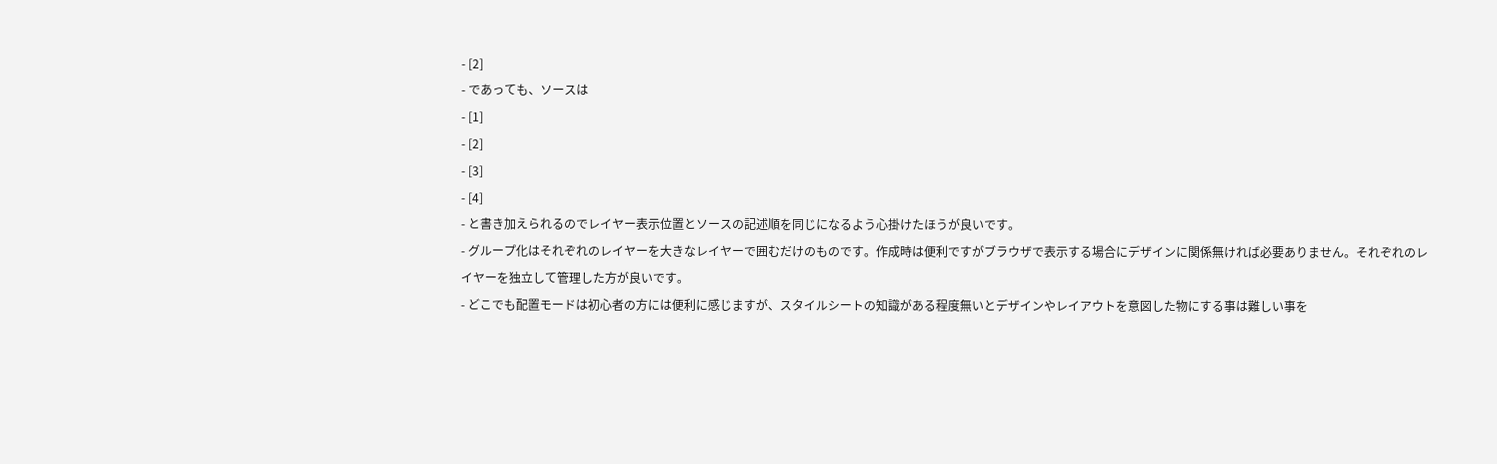- [2]
- であっても、ソースは
- [1]
- [2]
- [3]
- [4]
- と書き加えられるのでレイヤー表示位置とソースの記述順を同じになるよう心掛けたほうが良いです。
- グループ化はそれぞれのレイヤーを大きなレイヤーで囲むだけのものです。作成時は便利ですがブラウザで表示する場合にデザインに関係無ければ必要ありません。それぞれのレイヤーを独立して管理した方が良いです。
- どこでも配置モードは初心者の方には便利に感じますが、スタイルシートの知識がある程度無いとデザインやレイアウトを意図した物にする事は難しい事を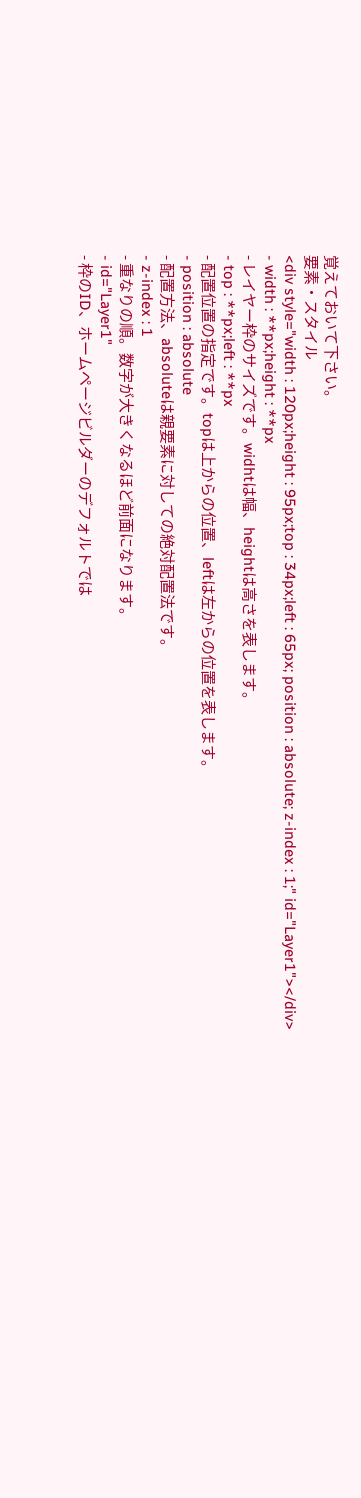覚えておいて下さい。
要素・スタイル
<div style="width : 120px;height : 95px;top : 34px;left : 65px; position : absolute; z-index : 1;" id="Layer1"></div>
- width : **px;height : **px
- レイヤー枠のサイズです。widhtは幅、heightは高さを表します。
- top : **px;left : **px
- 配置位置の指定です。topは上からの位置、leftは左からの位置を表します。
- position : absolute
- 配置方法、absoluteは親要素に対しての絶対配置法です。
- z-index : 1
- 重なりの順。数字が大きくなるほど前面になります。
- id="Layer1"
- 枠のID、ホームページビルダーのデフォルトでは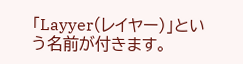「Layyer(レイヤー)」という名前が付きます。